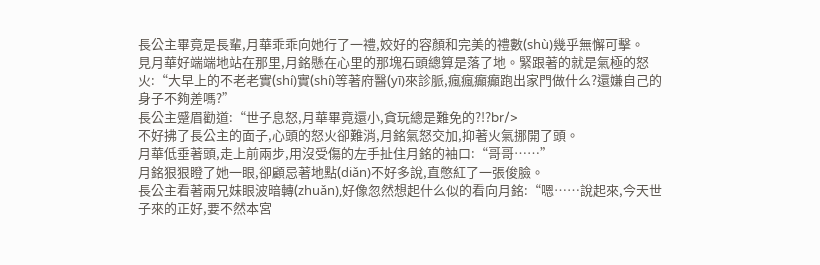長公主畢竟是長輩,月華乖乖向她行了一禮,姣好的容顏和完美的禮數(shù)幾乎無懈可擊。
見月華好端端地站在那里,月銘懸在心里的那塊石頭總算是落了地。緊跟著的就是氣極的怒火:“大早上的不老老實(shí)實(shí)等著府醫(yī)來診脈,瘋瘋癲癲跑出家門做什么?還嫌自己的身子不夠差嗎?”
長公主蹙眉勸道:“世子息怒,月華畢竟還小,貪玩總是難免的?!?br/>
不好拂了長公主的面子,心頭的怒火卻難消,月銘氣怒交加,抑著火氣挪開了頭。
月華低垂著頭,走上前兩步,用沒受傷的左手扯住月銘的袖口:“哥哥……”
月銘狠狠瞪了她一眼,卻顧忌著地點(diǎn)不好多說,直憋紅了一張俊臉。
長公主看著兩兄妹眼波暗轉(zhuǎn),好像忽然想起什么似的看向月銘:“嗯……說起來,今天世子來的正好,要不然本宮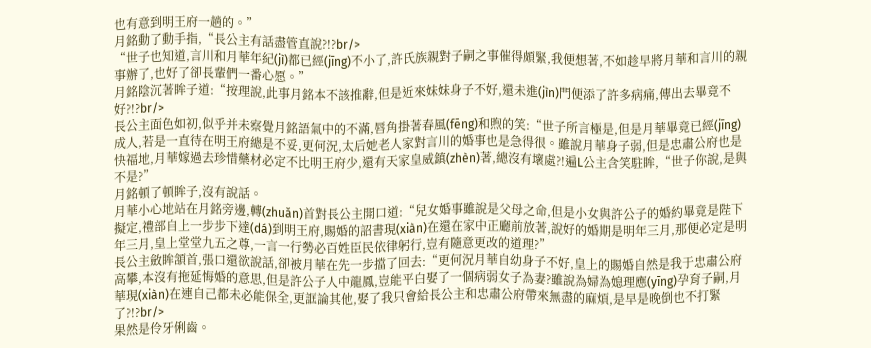也有意到明王府一趟的。”
月銘動了動手指,“長公主有話盡管直說?!?br/>
“世子也知道,言川和月華年紀(jì)都已經(jīng)不小了,許氏族親對子嗣之事催得頗緊,我便想著,不如趁早將月華和言川的親事辦了,也好了卻長輩們一番心愿。”
月銘陰沉著眸子道:“按理說,此事月銘本不該推辭,但是近來妹妹身子不好,還未進(jìn)門便添了許多病痛,傳出去畢竟不好?!?br/>
長公主面色如初,似乎并未察覺月銘語氣中的不滿,唇角掛著春風(fēng)和煦的笑:“世子所言極是,但是月華畢竟已經(jīng)成人,若是一直待在明王府總是不妥,更何況,太后她老人家對言川的婚事也是急得很。雖說月華身子弱,但是忠肅公府也是快福地,月華嫁過去珍惜藥材必定不比明王府少,還有天家皇威鎮(zhèn)著,總沒有壞處?!遍L公主含笑駐眸,“世子你說,是與不是?”
月銘頓了頓眸子,沒有說話。
月華小心地站在月銘旁邊,轉(zhuǎn)首對長公主開口道:“兒女婚事雖說是父母之命,但是小女與許公子的婚約畢竟是陛下擬定,禮部自上一步步下達(dá)到明王府,賜婚的詔書現(xiàn)在還在家中正廳前放著,說好的婚期是明年三月,那便必定是明年三月,皇上堂堂九五之尊,一言一行勢必百姓臣民依律躬行,豈有隨意更改的道理?”
長公主斂眸頷首,張口還欲說話,卻被月華在先一步擋了回去:“更何況月華自幼身子不好,皇上的賜婚自然是我于忠肅公府高攀,本沒有拖延悔婚的意思,但是許公子人中龍鳳,豈能平白娶了一個病弱女子為妻?雖說為婦為媳理應(yīng)孕育子嗣,月華現(xiàn)在連自己都未必能保全,更誆論其他,娶了我只會給長公主和忠肅公府帶來無盡的麻煩,是早是晚倒也不打緊了?!?br/>
果然是伶牙俐齒。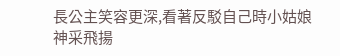長公主笑容更深,看著反駁自己時小姑娘神采飛揚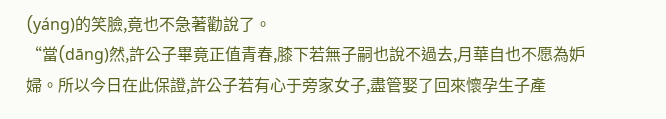(yáng)的笑臉,竟也不急著勸說了。
“當(dāng)然,許公子畢竟正值青春,膝下若無子嗣也說不過去,月華自也不愿為妒婦。所以今日在此保證,許公子若有心于旁家女子,盡管娶了回來懷孕生子產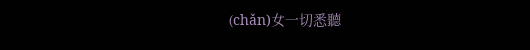(chǎn)女一切悉聽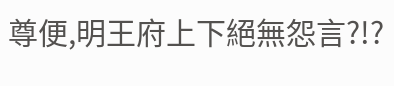尊便,明王府上下絕無怨言?!?